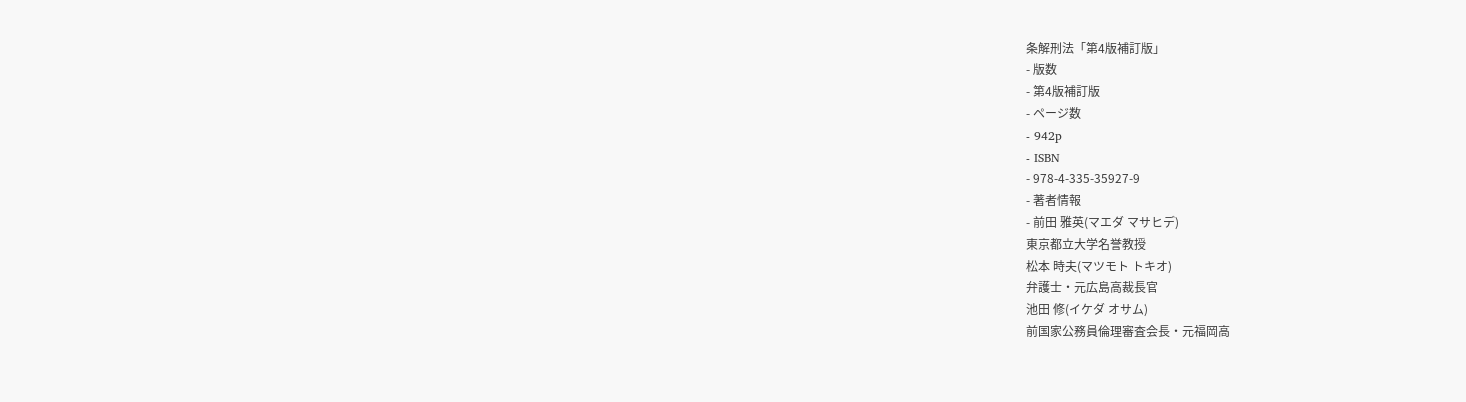条解刑法「第4版補訂版」
- 版数
- 第4版補訂版
- ページ数
- 942p
- ISBN
- 978-4-335-35927-9
- 著者情報
- 前田 雅英(マエダ マサヒデ)
東京都立大学名誉教授
松本 時夫(マツモト トキオ)
弁護士・元広島高裁長官
池田 修(イケダ オサム)
前国家公務員倫理審査会長・元福岡高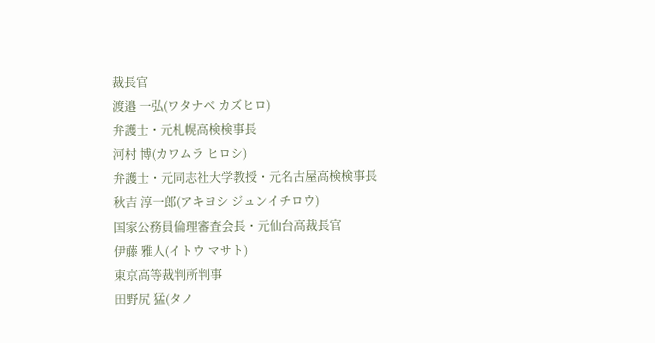裁長官
渡邉 一弘(ワタナベ カズヒロ)
弁護士・元札幌高検検事長
河村 博(カワムラ ヒロシ)
弁護士・元同志社大学教授・元名古屋高検検事長
秋吉 淳一郎(アキヨシ ジュンイチロウ)
国家公務員倫理審査会長・元仙台高裁長官
伊藤 雅人(イトウ マサト)
東京高等裁判所判事
田野尻 猛(タノ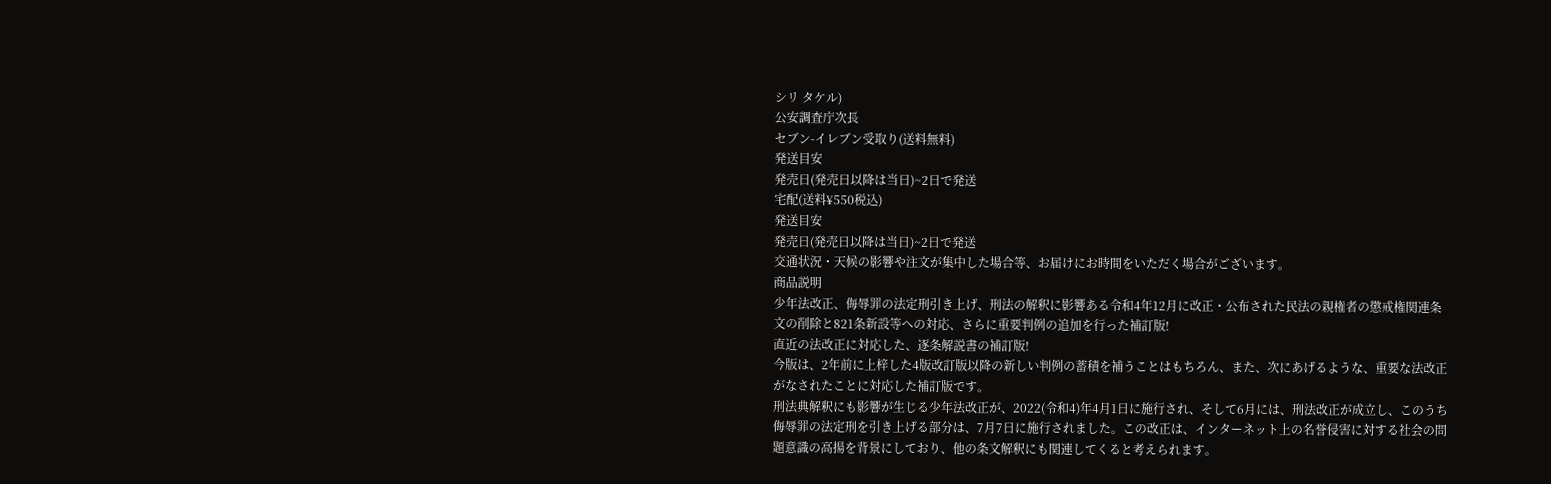シリ タケル)
公安調査庁次長
セブン-イレブン受取り(送料無料)
発送目安
発売日(発売日以降は当日)~2日で発送
宅配(送料¥550税込)
発送目安
発売日(発売日以降は当日)~2日で発送
交通状況・天候の影響や注文が集中した場合等、お届けにお時間をいただく場合がございます。
商品説明
少年法改正、侮辱罪の法定刑引き上げ、刑法の解釈に影響ある令和4年12月に改正・公布された民法の親権者の懲戒権関連条文の削除と821条新設等への対応、さらに重要判例の追加を行った補訂版!
直近の法改正に対応した、逐条解説書の補訂版!
今版は、2年前に上梓した4版改訂版以降の新しい判例の蓄積を補うことはもちろん、また、次にあげるような、重要な法改正がなされたことに対応した補訂版です。
刑法典解釈にも影響が生じる少年法改正が、2022(令和4)年4月1日に施行され、そして6月には、刑法改正が成立し、このうち侮辱罪の法定刑を引き上げる部分は、7月7日に施行されました。この改正は、インターネット上の名誉侵害に対する社会の問題意識の高揚を背景にしており、他の条文解釈にも関連してくると考えられます。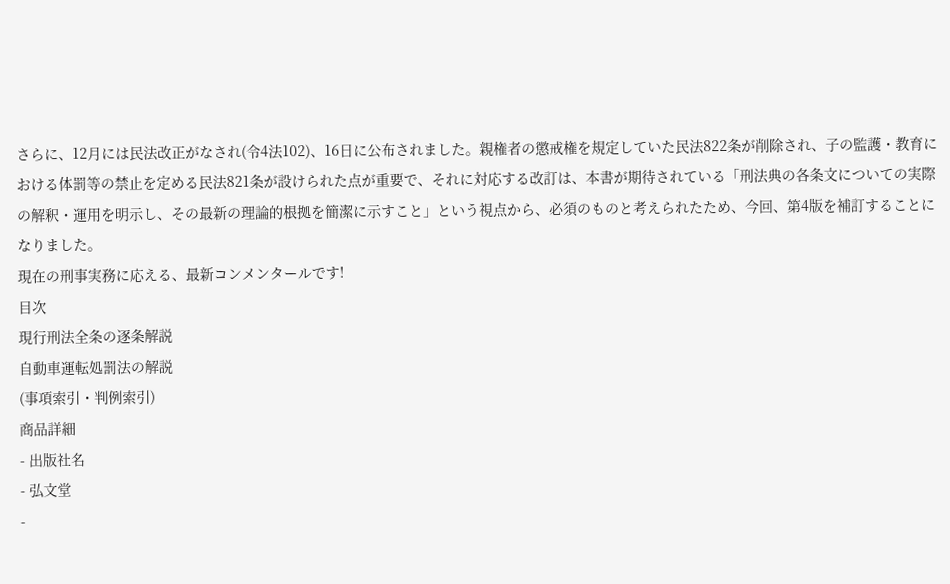さらに、12月には民法改正がなされ(令4法102)、16日に公布されました。親権者の懲戒権を規定していた民法822条が削除され、子の監護・教育における体罰等の禁止を定める民法821条が設けられた点が重要で、それに対応する改訂は、本書が期待されている「刑法典の各条文についての実際の解釈・運用を明示し、その最新の理論的根拠を簡潔に示すこと」という視点から、必須のものと考えられたため、今回、第4版を補訂することになりました。
現在の刑事実務に応える、最新コンメンタールです!
目次
現行刑法全条の逐条解説
自動車運転処罰法の解説
(事項索引・判例索引)
商品詳細
- 出版社名
- 弘文堂
-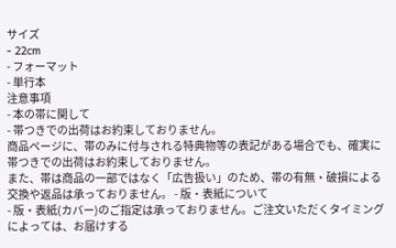サイズ
- 22cm
- フォーマット
- 単行本
注意事項
- 本の帯に関して
- 帯つきでの出荷はお約束しておりません。
商品ページに、帯のみに付与される特典物等の表記がある場合でも、確実に帯つきでの出荷はお約束しておりません。
また、帯は商品の一部ではなく「広告扱い」のため、帯の有無・破損による交換や返品は承っておりません。 - 版・表紙について
- 版・表紙(カバー)のご指定は承っておりません。ご注文いただくタイミングによっては、お届けする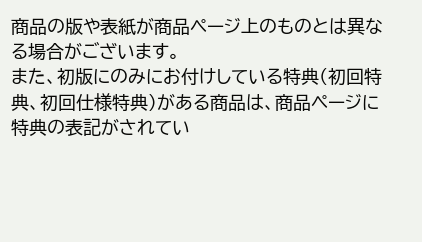商品の版や表紙が商品ページ上のものとは異なる場合がございます。
また、初版にのみにお付けしている特典(初回特典、初回仕様特典)がある商品は、商品ページに特典の表記がされてい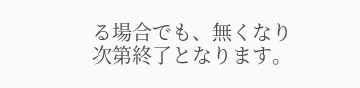る場合でも、無くなり次第終了となります。